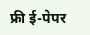फ्री ई-पेपर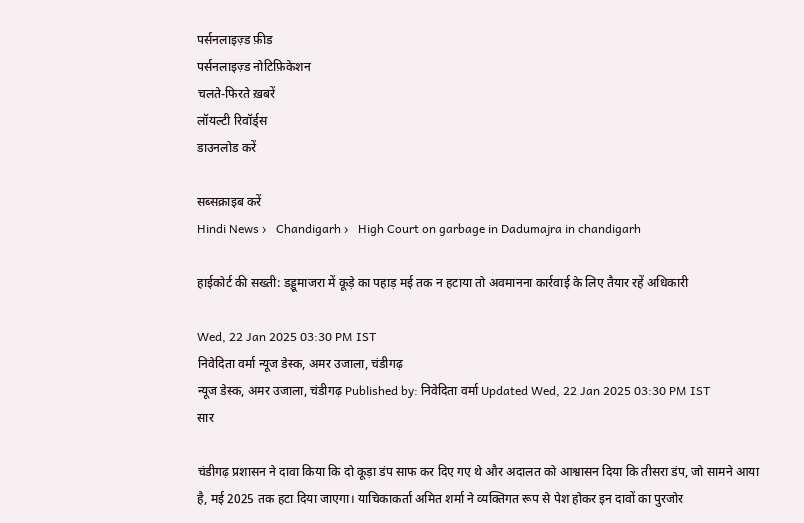पर्सनलाइज़्ड फ़ीड
पर्सनलाइज़्ड नोटिफ़िकेशन
चलते-फिरते ख़बरें
लॉयल्टी रिवॉर्ड्स
डाउनलोड करें

सब्सक्राइब करें
Hindi News ›   Chandigarh ›   High Court on garbage in Dadumajra in chandigarh

हाईकोर्ट की सख्ती: डड्डूमाजरा में कूड़े का पहाड़ मई तक न हटाया तो अवमानना कार्रवाई के लिए तैयार रहें अधिकारी

Wed, 22 Jan 2025 03:30 PM IST
निवेदिता वर्मा न्यूज डेस्क, अमर उजाला, चंडीगढ़
न्यूज डेस्क, अमर उजाला, चंडीगढ़ Published by: निवेदिता वर्मा Updated Wed, 22 Jan 2025 03:30 PM IST
सार

चंडीगढ़ प्रशासन ने दावा किया कि दो कूड़ा डंप साफ कर दिए गए थे और अदालत को आश्वासन दिया कि तीसरा डंप, जो सामने आया है, मई 2025 तक हटा दिया जाएगा। याचिकाकर्ता अमित शर्मा ने व्यक्तिगत रूप से पेश होकर इन दावों का पुरजोर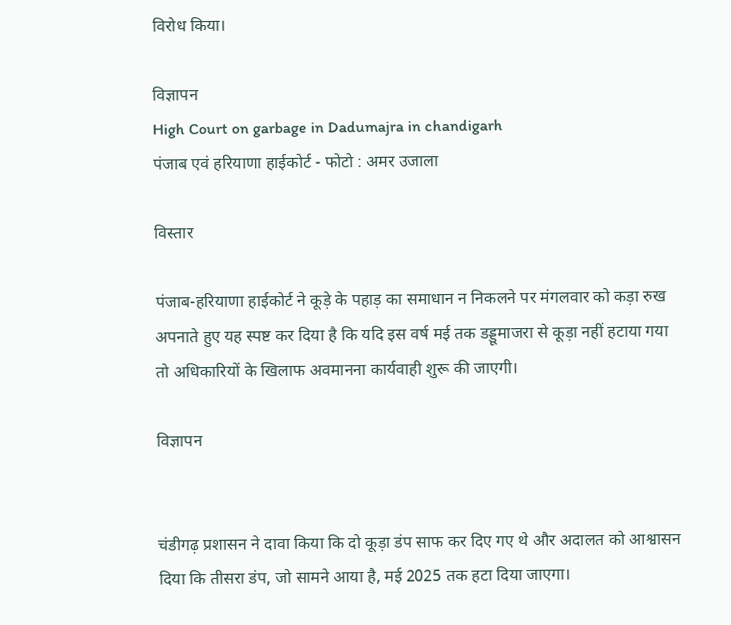विरोध किया।

विज्ञापन
High Court on garbage in Dadumajra in chandigarh
पंजाब एवं हरियाणा हाईकोर्ट - फोटो : अमर उजाला

विस्तार

पंजाब-हरियाणा हाईकोर्ट ने कूड़े के पहाड़ का समाधान न निकलने पर मंगलवार को कड़ा रुख अपनाते हुए यह स्पष्ट कर दिया है कि यदि इस वर्ष मई तक डड्डूमाजरा से कूड़ा नहीं हटाया गया तो अधिकारियों के खिलाफ अवमानना कार्यवाही शुरू की जाएगी।

विज्ञापन


चंडीगढ़ प्रशासन ने दावा किया कि दो कूड़ा डंप साफ कर दिए गए थे और अदालत को आश्वासन दिया कि तीसरा डंप, जो सामने आया है, मई 2025 तक हटा दिया जाएगा।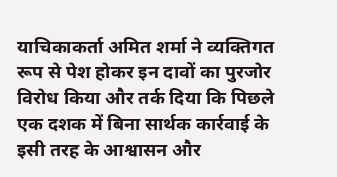याचिकाकर्ता अमित शर्मा ने व्यक्तिगत रूप से पेश होकर इन दावों का पुरजोर विरोध किया और तर्क दिया कि पिछले एक दशक में बिना सार्थक कार्रवाई के इसी तरह के आश्वासन और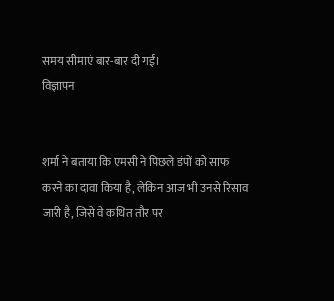समय सीमाएं बार-बार दी गईं।
विज्ञापन


शर्मा ने बताया कि एमसी ने पिछले डंपों को साफ करने का दावा किया है, लेकिन आज भी उनसे रिसाव जारी है, जिसे वे कथित तौर पर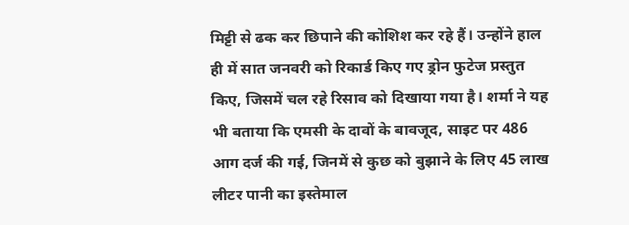मिट्टी से ढक कर छिपाने की कोशिश कर रहे हैं। उन्होंने हाल ही में सात जनवरी को रिकार्ड किए गए ड्रोन फुटेज प्रस्तुत किए, जिसमें चल रहे रिसाव को दिखाया गया है। शर्मा ने यह भी बताया कि एमसी के दावों के बावजूद, साइट पर 486 आग दर्ज की गई, जिनमें से कुछ को बुझाने के लिए 45 लाख लीटर पानी का इस्तेमाल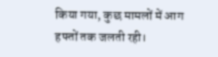किया गया, कुछ मामलों में आग हफ्तों तक जलती रही।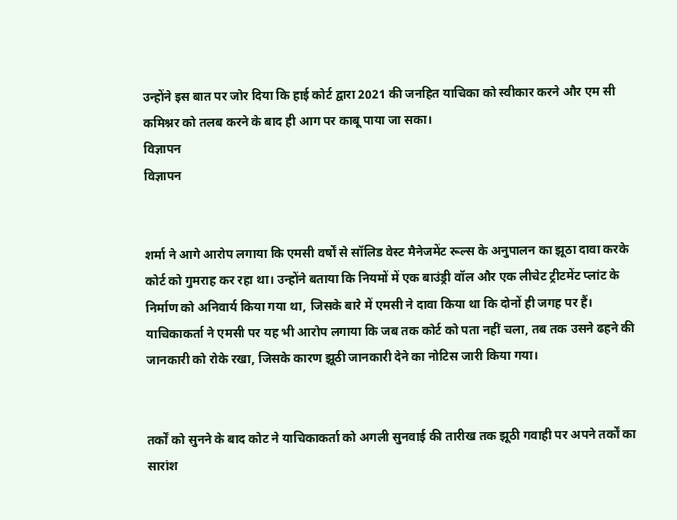उन्होंने इस बात पर जोर दिया कि हाई कोर्ट द्वारा 2021 की जनहित याचिका को स्वीकार करने और एम सी कमिश्नर को तलब करने के बाद ही आग पर काबू पाया जा सका।
विज्ञापन
विज्ञापन


शर्मा ने आगे आरोप लगाया कि एमसी वर्षों से सॉलिड वेस्ट मैनेजमेंट रूल्स के अनुपालन का झूठा दावा करके कोर्ट को गुमराह कर रहा था। उन्होंने बताया कि नियमों में एक बाउंड्री वॉल और एक लीचेट ट्रीटमेंट प्लांट के निर्माण को अनिवार्य किया गया था, जिसके बारे में एमसी ने दावा किया था कि दोनों ही जगह पर हैं। याचिकाकर्ता ने एमसी पर यह भी आरोप लगाया कि जब तक कोर्ट को पता नहीं चला, तब तक उसने ढहने की जानकारी को रोके रखा, जिसके कारण झूठी जानकारी देने का नोटिस जारी किया गया।


तर्कों को सुनने के बाद कोट ने याचिकाकर्ता को अगली सुनवाई की तारीख तक झूठी गवाही पर अपने तर्कों का सारांश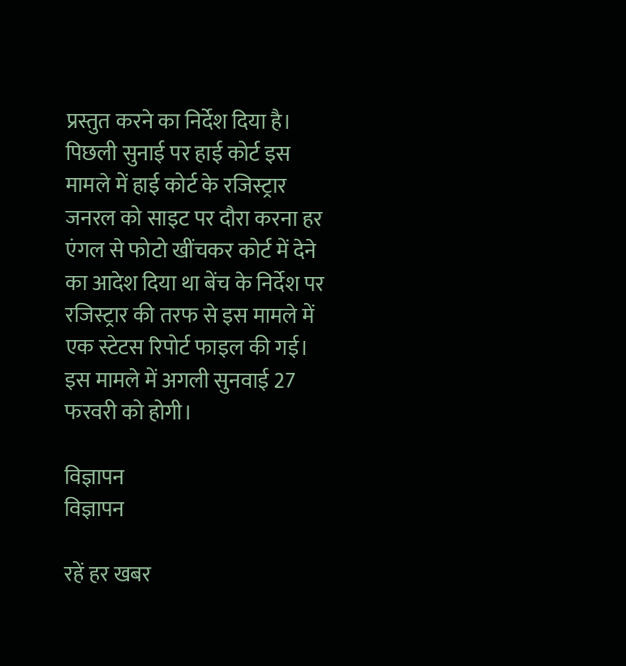प्रस्तुत करने का निर्देश दिया है। पिछली सुनाई पर हाई कोर्ट इस मामले में हाई कोर्ट के रजिस्ट्रार जनरल को साइट पर दौरा करना हर एंगल से फोटो खींचकर कोर्ट में देने का आदेश दिया था बेंच के निर्देश पर रजिस्ट्रार की तरफ से इस मामले में एक स्टेटस रिपोर्ट फाइल की गई। इस मामले में अगली सुनवाई 27 फरवरी को होगी।

विज्ञापन
विज्ञापन

रहें हर खबर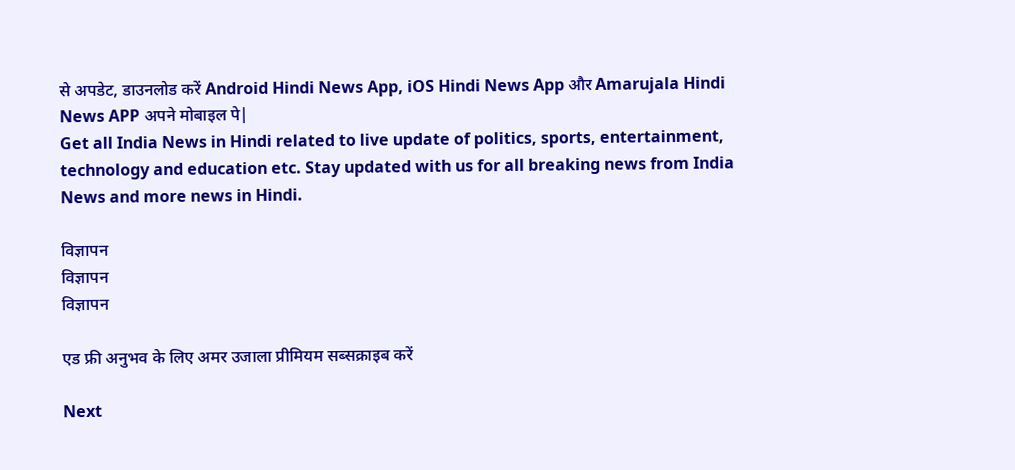से अपडेट, डाउनलोड करें Android Hindi News App, iOS Hindi News App और Amarujala Hindi News APP अपने मोबाइल पे|
Get all India News in Hindi related to live update of politics, sports, entertainment, technology and education etc. Stay updated with us for all breaking news from India News and more news in Hindi.

विज्ञापन
विज्ञापन
विज्ञापन

एड फ्री अनुभव के लिए अमर उजाला प्रीमियम सब्सक्राइब करें

Next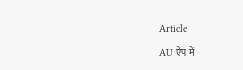Article

AU ऐप में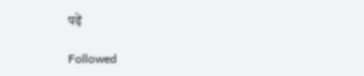पढ़ें

Followed